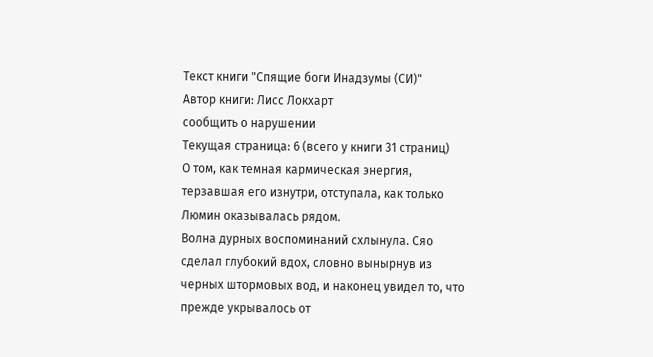Текст книги "Спящие боги Инадзумы (СИ)"
Автор книги: Лисс Локхарт
сообщить о нарушении
Текущая страница: 6 (всего у книги 31 страниц)
О том, как темная кармическая энергия, терзавшая его изнутри, отступала, как только Люмин оказывалась рядом.
Волна дурных воспоминаний схлынула. Сяо сделал глубокий вдох, словно вынырнув из черных штормовых вод, и наконец увидел то, что прежде укрывалось от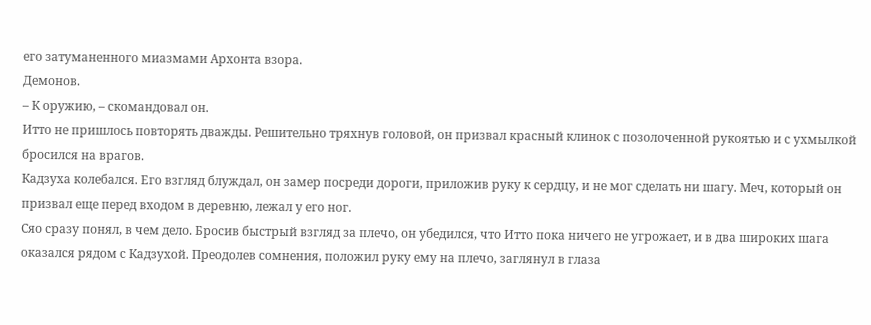его затуманенного миазмами Архонта взора.
Демонов.
– К оружию, – скомандовал он.
Итто не пришлось повторять дважды. Решительно тряхнув головой, он призвал красный клинок с позолоченной рукоятью и с ухмылкой бросился на врагов.
Кадзуха колебался. Его взгляд блуждал, он замер посреди дороги, приложив руку к сердцу, и не мог сделать ни шагу. Меч, который он призвал еще перед входом в деревню, лежал у его ног.
Сяо сразу понял, в чем дело. Бросив быстрый взгляд за плечо, он убедился, что Итто пока ничего не угрожает, и в два широких шага оказался рядом с Кадзухой. Преодолев сомнения, положил руку ему на плечо, заглянул в глаза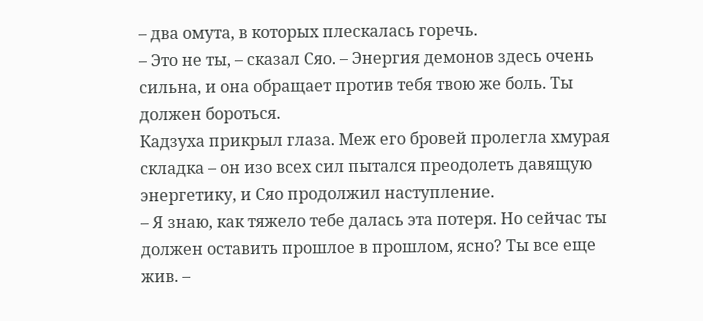– два омута, в которых плескалась горечь.
– Это не ты, – сказал Сяо. – Энергия демонов здесь очень сильна, и она обращает против тебя твою же боль. Ты должен бороться.
Кадзуха прикрыл глаза. Меж его бровей пролегла хмурая складка – он изо всех сил пытался преодолеть давящую энергетику, и Сяо продолжил наступление.
– Я знаю, как тяжело тебе далась эта потеря. Но сейчас ты должен оставить прошлое в прошлом, ясно? Ты все еще жив. –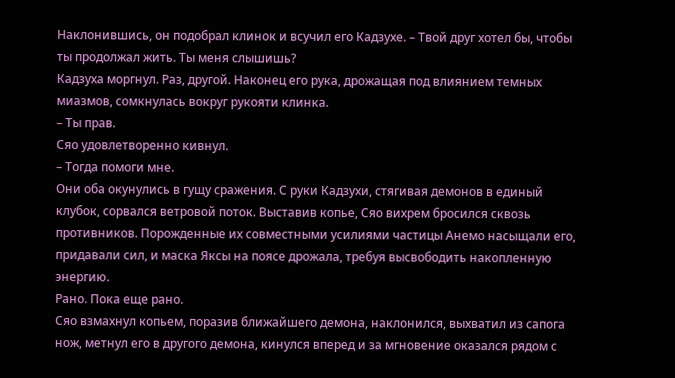Наклонившись, он подобрал клинок и всучил его Кадзухе. – Твой друг хотел бы, чтобы ты продолжал жить. Ты меня слышишь?
Кадзуха моргнул. Раз, другой. Наконец его рука, дрожащая под влиянием темных миазмов, сомкнулась вокруг рукояти клинка.
– Ты прав.
Сяо удовлетворенно кивнул.
– Тогда помоги мне.
Они оба окунулись в гущу сражения. С руки Кадзухи, стягивая демонов в единый клубок, сорвался ветровой поток. Выставив копье, Сяо вихрем бросился сквозь противников. Порожденные их совместными усилиями частицы Анемо насыщали его, придавали сил, и маска Яксы на поясе дрожала, требуя высвободить накопленную энергию.
Рано. Пока еще рано.
Сяо взмахнул копьем, поразив ближайшего демона, наклонился, выхватил из сапога нож, метнул его в другого демона, кинулся вперед и за мгновение оказался рядом с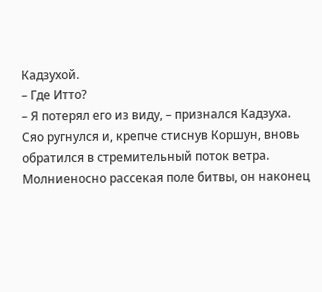Кадзухой.
– Где Итто?
– Я потерял его из виду, – признался Кадзуха.
Сяо ругнулся и, крепче стиснув Коршун, вновь обратился в стремительный поток ветра. Молниеносно рассекая поле битвы, он наконец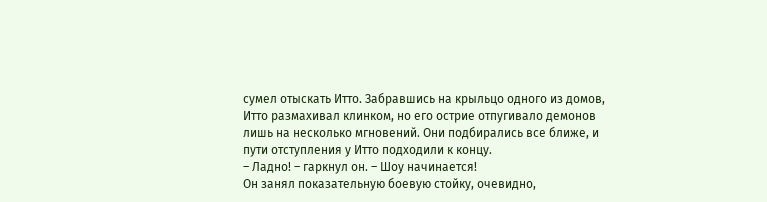сумел отыскать Итто. Забравшись на крыльцо одного из домов, Итто размахивал клинком, но его острие отпугивало демонов лишь на несколько мгновений. Они подбирались все ближе, и пути отступления у Итто подходили к концу.
– Ладно! – гаркнул он. – Шоу начинается!
Он занял показательную боевую стойку, очевидно,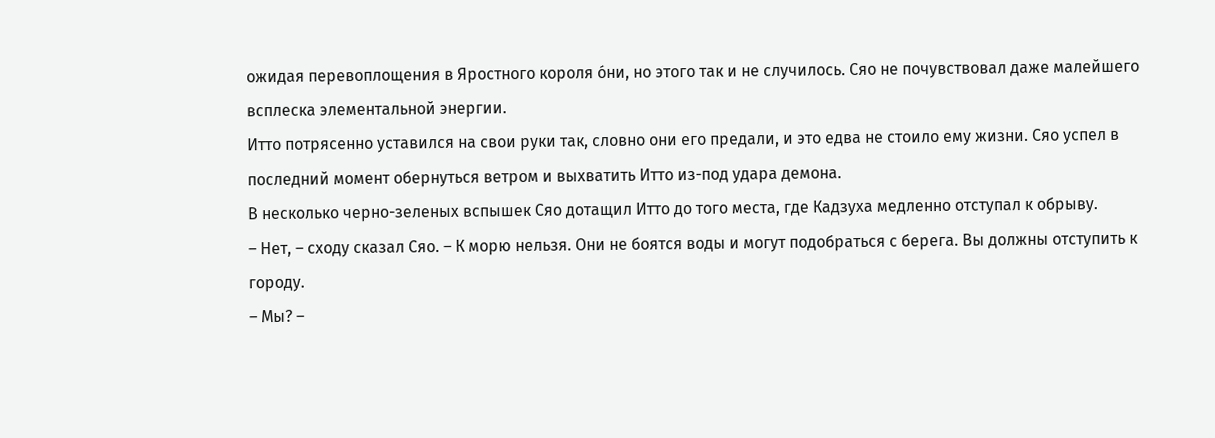ожидая перевоплощения в Яростного короля о́ни, но этого так и не случилось. Сяо не почувствовал даже малейшего всплеска элементальной энергии.
Итто потрясенно уставился на свои руки так, словно они его предали, и это едва не стоило ему жизни. Сяо успел в последний момент обернуться ветром и выхватить Итто из-под удара демона.
В несколько черно-зеленых вспышек Сяо дотащил Итто до того места, где Кадзуха медленно отступал к обрыву.
– Нет, – сходу сказал Сяо. – К морю нельзя. Они не боятся воды и могут подобраться с берега. Вы должны отступить к городу.
– Мы? –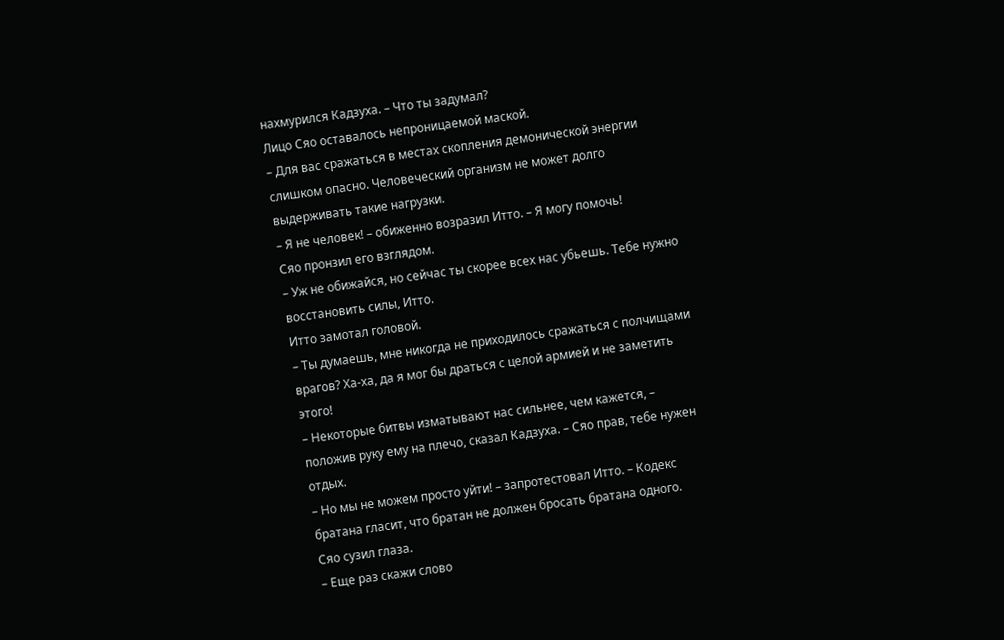нахмурился Кадзуха. – Что ты задумал?
Лицо Сяо оставалось непроницаемой маской.
– Для вас сражаться в местах скопления демонической энергии слишком опасно. Человеческий организм не может долго выдерживать такие нагрузки.
– Я не человек! – обиженно возразил Итто. – Я могу помочь!
Сяо пронзил его взглядом.
– Уж не обижайся, но сейчас ты скорее всех нас убьешь. Тебе нужно восстановить силы, Итто.
Итто замотал головой.
– Ты думаешь, мне никогда не приходилось сражаться с полчищами врагов? Ха-ха, да я мог бы драться с целой армией и не заметить этого!
– Некоторые битвы изматывают нас сильнее, чем кажется, – положив руку ему на плечо, сказал Кадзуха. – Сяо прав, тебе нужен отдых.
– Но мы не можем просто уйти! – запротестовал Итто. – Кодекс братана гласит, что братан не должен бросать братана одного.
Сяо сузил глаза.
– Еще раз скажи слово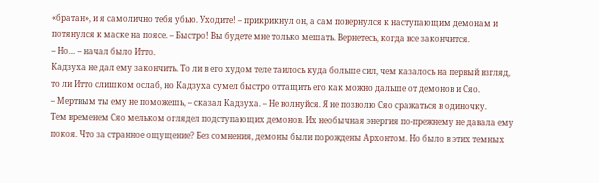«братан», и я самолично тебя убью. Уходите! – прикрикнул он, а сам повернулся к наступающим демонам и потянулся к маске на поясе. – Быстро! Вы будете мне только мешать. Вернетесь, когда все закончится.
– Но… – начал было Итто.
Кадзуха не дал ему закончить. То ли в его худом теле таилось куда больше сил, чем казалось на первый взгляд, то ли Итто слишком ослаб, но Кадзуха сумел быстро оттащить его как можно дальше от демонов и Сяо.
– Мертвым ты ему не поможешь, – сказал Кадзуха. – Не волнуйся. Я не позволю Сяо сражаться в одиночку.
Тем временем Сяо мельком оглядел подступающих демонов. Их необычная энергия по-прежнему не давала ему покоя. Что за странное ощущение? Без сомнения, демоны были порождены Архонтом. Но было в этих темных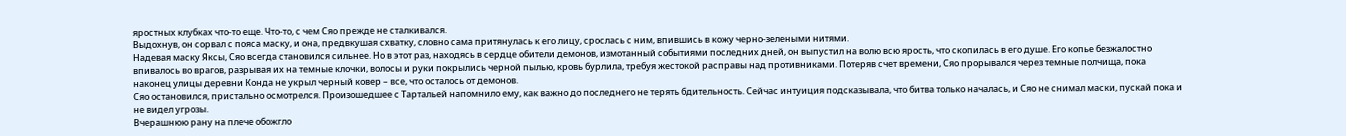яростных клубках что-то еще. Что-то, с чем Сяо прежде не сталкивался.
Выдохнув, он сорвал с пояса маску, и она, предвкушая схватку, словно сама притянулась к его лицу, срослась с ним, впившись в кожу черно-зелеными нитями.
Надевая маску Яксы, Сяо всегда становился сильнее. Но в этот раз, находясь в сердце обители демонов, измотанный событиями последних дней, он выпустил на волю всю ярость, что скопилась в его душе. Его копье безжалостно впивалось во врагов, разрывая их на темные клочки, волосы и руки покрылись черной пылью, кровь бурлила, требуя жестокой расправы над противниками. Потеряв счет времени, Сяо прорывался через темные полчища, пока наконец улицы деревни Конда не укрыл черный ковер – все, что осталось от демонов.
Сяо остановился, пристально осмотрелся. Произошедшее с Тартальей напомнило ему, как важно до последнего не терять бдительность. Сейчас интуиция подсказывала, что битва только началась, и Сяо не снимал маски, пускай пока и не видел угрозы.
Вчерашнюю рану на плече обожгло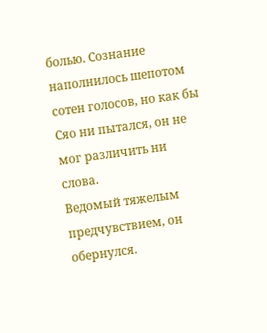болью. Сознание наполнилось шепотом сотен голосов, но как бы Сяо ни пытался, он не мог различить ни слова.
Ведомый тяжелым предчувствием, он обернулся.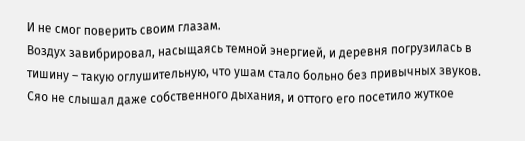И не смог поверить своим глазам.
Воздух завибрировал, насыщаясь темной энергией, и деревня погрузилась в тишину – такую оглушительную, что ушам стало больно без привычных звуков. Сяо не слышал даже собственного дыхания, и оттого его посетило жуткое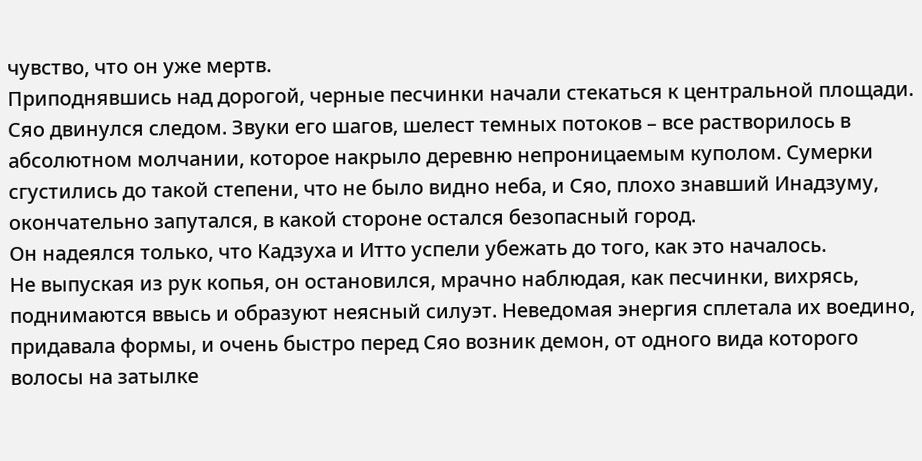чувство, что он уже мертв.
Приподнявшись над дорогой, черные песчинки начали стекаться к центральной площади. Сяо двинулся следом. Звуки его шагов, шелест темных потоков – все растворилось в абсолютном молчании, которое накрыло деревню непроницаемым куполом. Сумерки сгустились до такой степени, что не было видно неба, и Сяо, плохо знавший Инадзуму, окончательно запутался, в какой стороне остался безопасный город.
Он надеялся только, что Кадзуха и Итто успели убежать до того, как это началось.
Не выпуская из рук копья, он остановился, мрачно наблюдая, как песчинки, вихрясь, поднимаются ввысь и образуют неясный силуэт. Неведомая энергия сплетала их воедино, придавала формы, и очень быстро перед Сяо возник демон, от одного вида которого волосы на затылке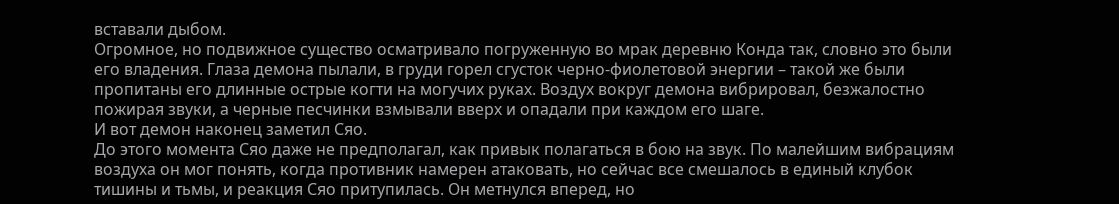вставали дыбом.
Огромное, но подвижное существо осматривало погруженную во мрак деревню Конда так, словно это были его владения. Глаза демона пылали, в груди горел сгусток черно-фиолетовой энергии – такой же были пропитаны его длинные острые когти на могучих руках. Воздух вокруг демона вибрировал, безжалостно пожирая звуки, а черные песчинки взмывали вверх и опадали при каждом его шаге.
И вот демон наконец заметил Сяо.
До этого момента Сяо даже не предполагал, как привык полагаться в бою на звук. По малейшим вибрациям воздуха он мог понять, когда противник намерен атаковать, но сейчас все смешалось в единый клубок тишины и тьмы, и реакция Сяо притупилась. Он метнулся вперед, но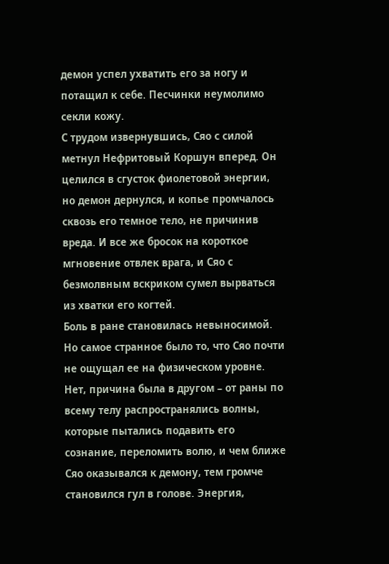демон успел ухватить его за ногу и потащил к себе. Песчинки неумолимо секли кожу.
С трудом извернувшись, Сяо с силой метнул Нефритовый Коршун вперед. Он целился в сгусток фиолетовой энергии, но демон дернулся, и копье промчалось сквозь его темное тело, не причинив вреда. И все же бросок на короткое мгновение отвлек врага, и Сяо с безмолвным вскриком сумел вырваться из хватки его когтей.
Боль в ране становилась невыносимой. Но самое странное было то, что Сяо почти не ощущал ее на физическом уровне. Нет, причина была в другом – от раны по всему телу распространялись волны, которые пытались подавить его сознание, переломить волю, и чем ближе Сяо оказывался к демону, тем громче становился гул в голове. Энергия,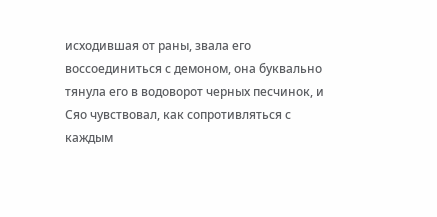исходившая от раны, звала его воссоединиться с демоном, она буквально тянула его в водоворот черных песчинок, и Сяо чувствовал, как сопротивляться с каждым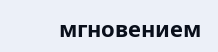мгновением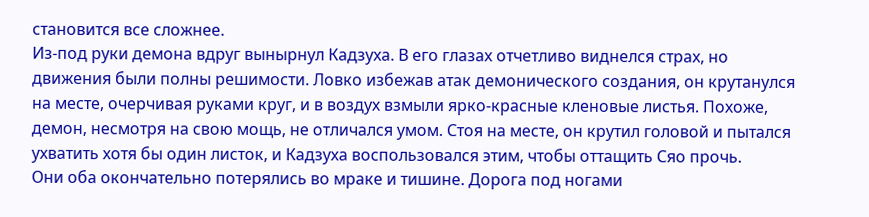становится все сложнее.
Из-под руки демона вдруг вынырнул Кадзуха. В его глазах отчетливо виднелся страх, но движения были полны решимости. Ловко избежав атак демонического создания, он крутанулся на месте, очерчивая руками круг, и в воздух взмыли ярко-красные кленовые листья. Похоже, демон, несмотря на свою мощь, не отличался умом. Стоя на месте, он крутил головой и пытался ухватить хотя бы один листок, и Кадзуха воспользовался этим, чтобы оттащить Сяо прочь.
Они оба окончательно потерялись во мраке и тишине. Дорога под ногами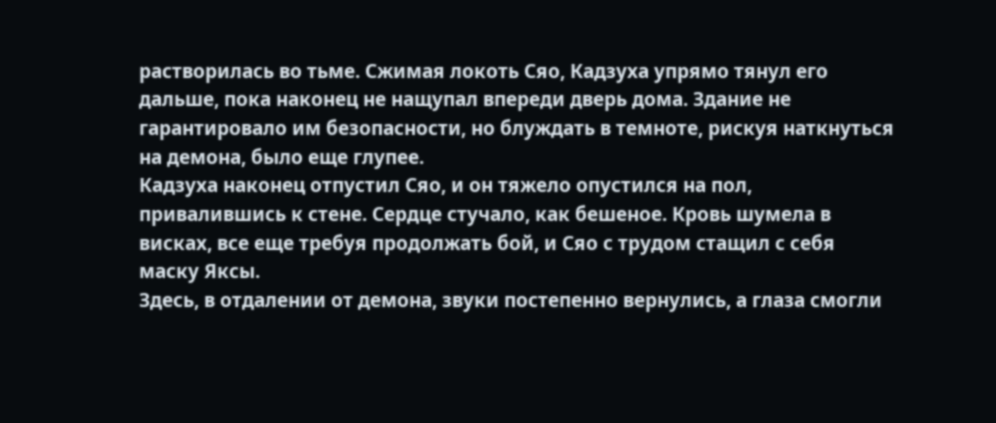растворилась во тьме. Сжимая локоть Сяо, Кадзуха упрямо тянул его дальше, пока наконец не нащупал впереди дверь дома. Здание не гарантировало им безопасности, но блуждать в темноте, рискуя наткнуться на демона, было еще глупее.
Кадзуха наконец отпустил Сяо, и он тяжело опустился на пол, привалившись к стене. Сердце стучало, как бешеное. Кровь шумела в висках, все еще требуя продолжать бой, и Сяо с трудом стащил с себя маску Яксы.
Здесь, в отдалении от демона, звуки постепенно вернулись, а глаза смогли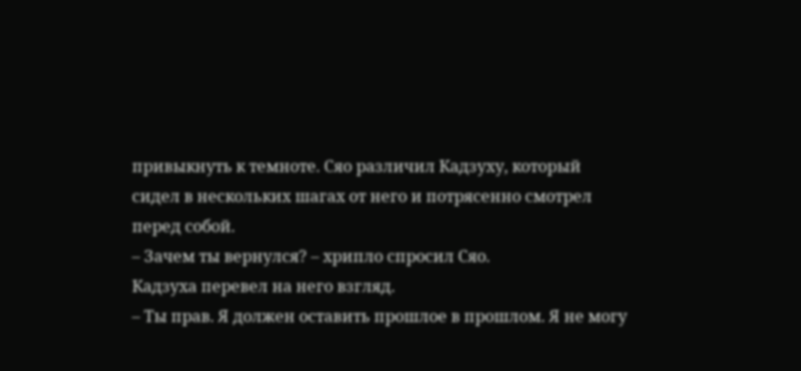привыкнуть к темноте. Сяо различил Кадзуху, который сидел в нескольких шагах от него и потрясенно смотрел перед собой.
– Зачем ты вернулся? – хрипло спросил Сяо.
Кадзуха перевел на него взгляд.
– Ты прав. Я должен оставить прошлое в прошлом. Я не могу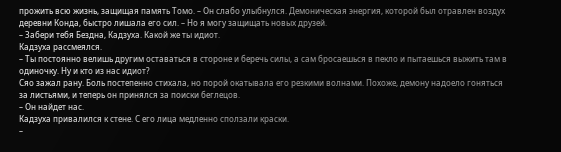прожить всю жизнь, защищая память Томо. – Он слабо улыбнулся. Демоническая энергия, которой был отравлен воздух деревни Конда, быстро лишала его сил. – Но я могу защищать новых друзей.
– Забери тебя Бездна, Кадзуха. Какой же ты идиот.
Кадзуха рассмеялся.
– Ты постоянно велишь другим оставаться в стороне и беречь силы, а сам бросаешься в пекло и пытаешься выжить там в одиночку. Ну и кто из нас идиот?
Сяо зажал рану. Боль постепенно стихала, но порой окатывала его резкими волнами. Похоже, демону надоело гоняться за листьями, и теперь он принялся за поиски беглецов.
– Он найдет нас.
Кадзуха привалился к стене. С его лица медленно сползали краски.
–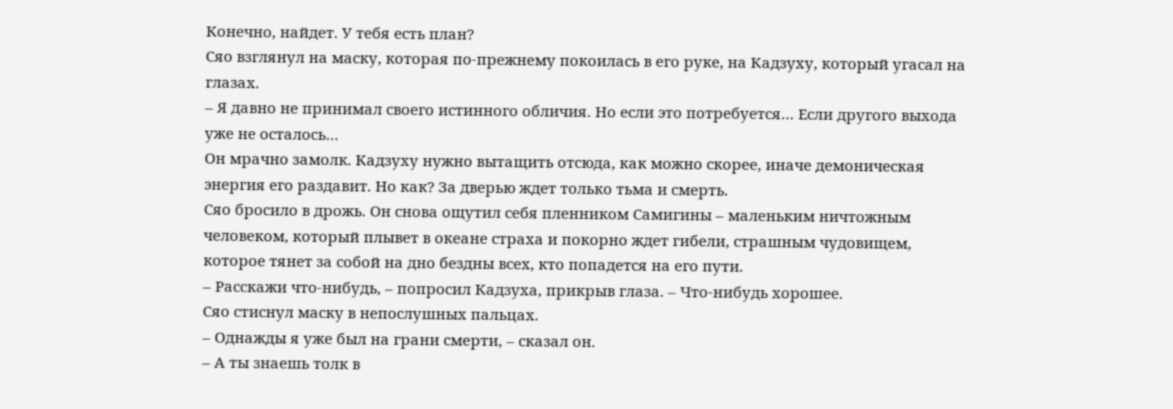Конечно, найдет. У тебя есть план?
Сяо взглянул на маску, которая по-прежнему покоилась в его руке, на Кадзуху, который угасал на глазах.
– Я давно не принимал своего истинного обличия. Но если это потребуется… Если другого выхода уже не осталось…
Он мрачно замолк. Кадзуху нужно вытащить отсюда, как можно скорее, иначе демоническая энергия его раздавит. Но как? За дверью ждет только тьма и смерть.
Сяо бросило в дрожь. Он снова ощутил себя пленником Самигины – маленьким ничтожным человеком, который плывет в океане страха и покорно ждет гибели, страшным чудовищем, которое тянет за собой на дно бездны всех, кто попадется на его пути.
– Расскажи что-нибудь, – попросил Кадзуха, прикрыв глаза. – Что-нибудь хорошее.
Сяо стиснул маску в непослушных пальцах.
– Однажды я уже был на грани смерти, – сказал он.
– А ты знаешь толк в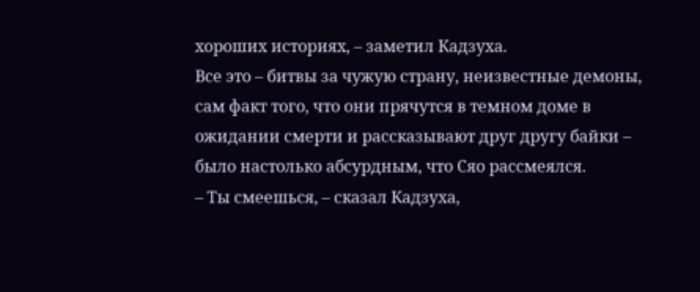хороших историях, – заметил Кадзуха.
Все это – битвы за чужую страну, неизвестные демоны, сам факт того, что они прячутся в темном доме в ожидании смерти и рассказывают друг другу байки – было настолько абсурдным, что Сяо рассмеялся.
– Ты смеешься, – сказал Кадзуха,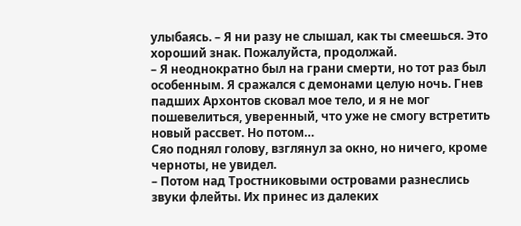улыбаясь. – Я ни разу не слышал, как ты смеешься. Это хороший знак. Пожалуйста, продолжай.
– Я неоднократно был на грани смерти, но тот раз был особенным. Я сражался с демонами целую ночь. Гнев падших Архонтов сковал мое тело, и я не мог пошевелиться, уверенный, что уже не смогу встретить новый рассвет. Но потом…
Сяо поднял голову, взглянул за окно, но ничего, кроме черноты, не увидел.
– Потом над Тростниковыми островами разнеслись звуки флейты. Их принес из далеких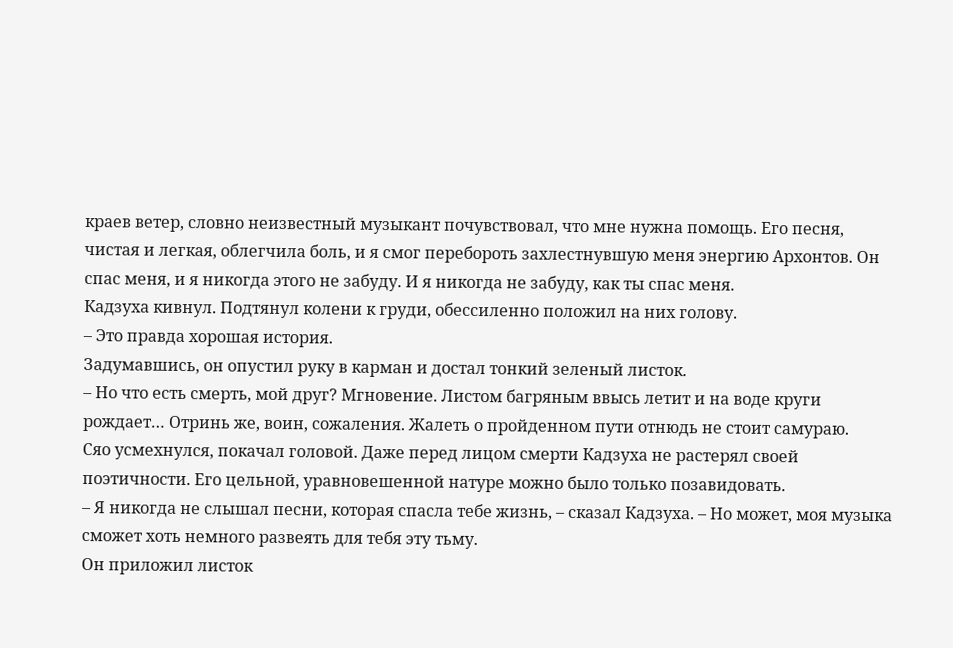краев ветер, словно неизвестный музыкант почувствовал, что мне нужна помощь. Его песня, чистая и легкая, облегчила боль, и я смог перебороть захлестнувшую меня энергию Архонтов. Он спас меня, и я никогда этого не забуду. И я никогда не забуду, как ты спас меня.
Кадзуха кивнул. Подтянул колени к груди, обессиленно положил на них голову.
– Это правда хорошая история.
Задумавшись, он опустил руку в карман и достал тонкий зеленый листок.
– Но что есть смерть, мой друг? Мгновение. Листом багряным ввысь летит и на воде круги рождает… Отринь же, воин, сожаления. Жалеть о пройденном пути отнюдь не стоит самураю.
Сяо усмехнулся, покачал головой. Даже перед лицом смерти Кадзуха не растерял своей поэтичности. Его цельной, уравновешенной натуре можно было только позавидовать.
– Я никогда не слышал песни, которая спасла тебе жизнь, – сказал Кадзуха. – Но может, моя музыка сможет хоть немного развеять для тебя эту тьму.
Он приложил листок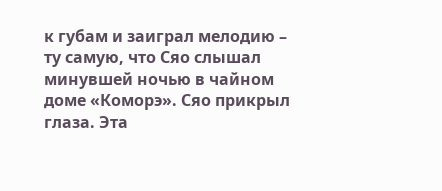к губам и заиграл мелодию – ту самую, что Сяо слышал минувшей ночью в чайном доме «Коморэ». Сяо прикрыл глаза. Эта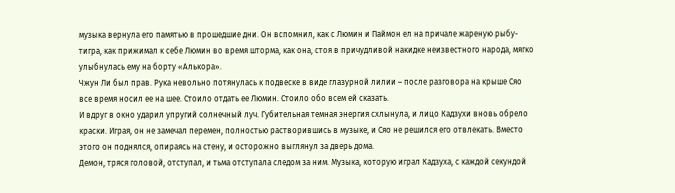музыка вернула его памятью в прошедшие дни. Он вспомнил, как с Люмин и Паймон ел на причале жареную рыбу-тигра, как прижимал к себе Люмин во время шторма, как она, стоя в причудливой накидке неизвестного народа, мягко улыбнулась ему на борту «Алькора».
Чжун Ли был прав. Рука невольно потянулась к подвеске в виде глазурной лилии – после разговора на крыше Сяо все время носил ее на шее. Стоило отдать ее Люмин. Стоило обо всем ей сказать.
И вдруг в окно ударил упругий солнечный луч. Губительная темная энергия схлынула, и лицо Кадзухи вновь обрело краски. Играя, он не замечал перемен, полностью растворившись в музыке, и Сяо не решился его отвлекать. Вместо этого он поднялся, опираясь на стену, и осторожно выглянул за дверь дома.
Демон, тряся головой, отступал, и тьма отступала следом за ним. Музыка, которую играл Кадзуха, с каждой секундой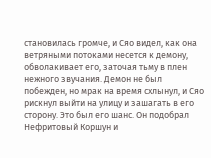становилась громче, и Сяо видел, как она ветряными потоками несется к демону, обволакивает его, заточая тьму в плен нежного звучания. Демон не был побежден, но мрак на время схлынул, и Сяо рискнул выйти на улицу и зашагать в его сторону. Это был его шанс. Он подобрал Нефритовый Коршун и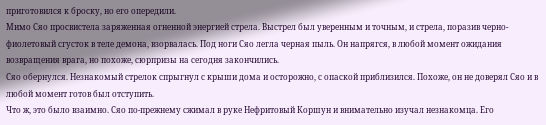приготовился к броску, но его опередили.
Мимо Сяо просвистела заряженная огненной энергией стрела. Выстрел был уверенным и точным, и стрела, поразив черно-фиолетовый сгусток в теле демона, взорвалась. Под ноги Сяо легла черная пыль. Он напрягся, в любой момент ожидания возвращения врага, но похоже, сюрпризы на сегодня закончились.
Сяо обернулся. Незнакомый стрелок спрыгнул с крыши дома и осторожно, с опаской приблизился. Похоже, он не доверял Сяо и в любой момент готов был отступить.
Что ж, это было взаимно. Сяо по-прежнему сжимал в руке Нефритовый Коршун и внимательно изучал незнакомца. Его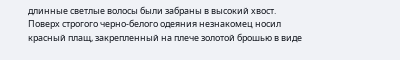длинные светлые волосы были забраны в высокий хвост. Поверх строгого черно-белого одеяния незнакомец носил красный плащ, закрепленный на плече золотой брошью в виде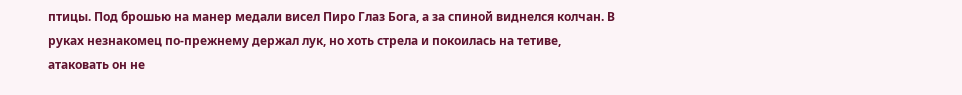птицы. Под брошью на манер медали висел Пиро Глаз Бога, а за спиной виднелся колчан. В руках незнакомец по-прежнему держал лук, но хоть стрела и покоилась на тетиве, атаковать он не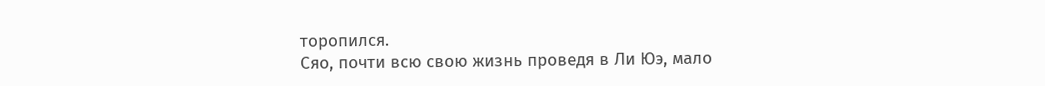торопился.
Сяо, почти всю свою жизнь проведя в Ли Юэ, мало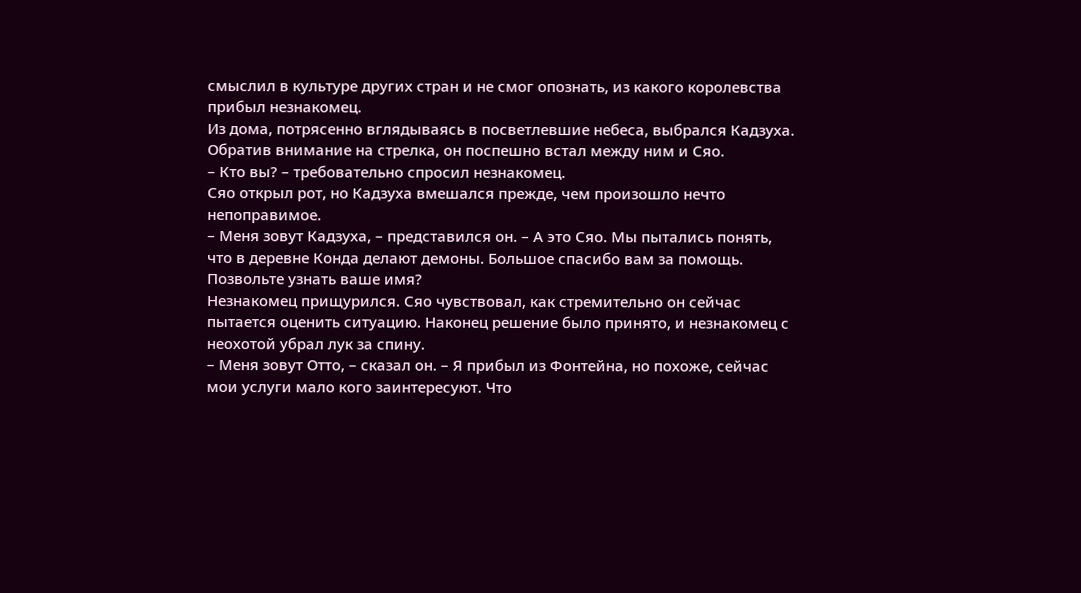смыслил в культуре других стран и не смог опознать, из какого королевства прибыл незнакомец.
Из дома, потрясенно вглядываясь в посветлевшие небеса, выбрался Кадзуха. Обратив внимание на стрелка, он поспешно встал между ним и Сяо.
– Кто вы? – требовательно спросил незнакомец.
Сяо открыл рот, но Кадзуха вмешался прежде, чем произошло нечто непоправимое.
– Меня зовут Кадзуха, – представился он. – А это Сяо. Мы пытались понять, что в деревне Конда делают демоны. Большое спасибо вам за помощь. Позвольте узнать ваше имя?
Незнакомец прищурился. Сяо чувствовал, как стремительно он сейчас пытается оценить ситуацию. Наконец решение было принято, и незнакомец с неохотой убрал лук за спину.
– Меня зовут Отто, – сказал он. – Я прибыл из Фонтейна, но похоже, сейчас мои услуги мало кого заинтересуют. Что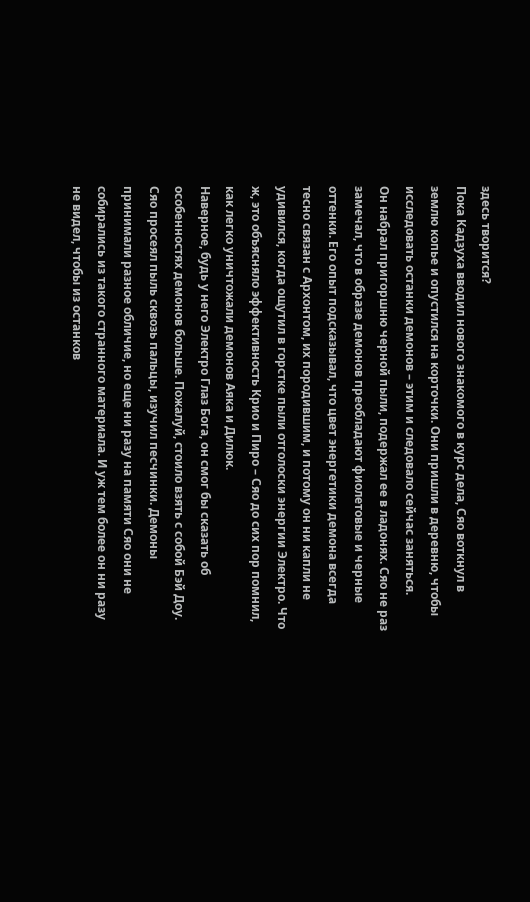здесь творится?
Пока Кадзуха вводил нового знакомого в курс дела, Сяо воткнул в землю копье и опустился на корточки. Они пришли в деревню, чтобы исследовать останки демонов – этим и следовало сейчас заняться.
Он набрал пригоршню черной пыли, подержал ее в ладонях. Сяо не раз замечал, что в образе демонов преобладают фиолетовые и черные оттенки. Его опыт подсказывал, что цвет энергетики демона всегда тесно связан с Архонтом, их породившим, и потому он ни капли не удивился, когда ощутил в горстке пыли отголоски энергии Электро. Что ж, это объясняло эффективность Крио и Пиро – Сяо до сих пор помнил, как легко уничтожали демонов Аяка и Дилюк.
Наверное, будь у него Электро Глаз Бога, он смог бы сказать об особенностях демонов больше. Пожалуй, стоило взять с собой Бэй Доу.
Сяо просеял пыль сквозь пальцы, изучил песчинки. Демоны принимали разное обличие, но еще ни разу на памяти Сяо они не собирались из такого странного материала. И уж тем более он ни разу не видел, чтобы из останков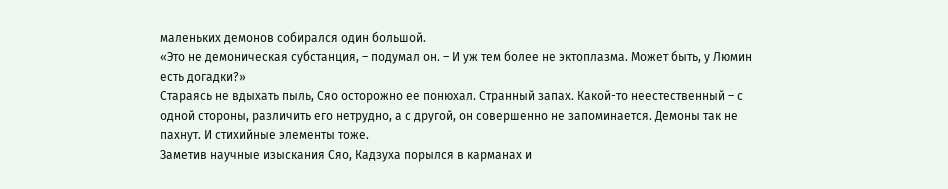маленьких демонов собирался один большой.
«Это не демоническая субстанция, – подумал он. – И уж тем более не эктоплазма. Может быть, у Люмин есть догадки?»
Стараясь не вдыхать пыль, Сяо осторожно ее понюхал. Странный запах. Какой-то неестественный – с одной стороны, различить его нетрудно, а с другой, он совершенно не запоминается. Демоны так не пахнут. И стихийные элементы тоже.
Заметив научные изыскания Сяо, Кадзуха порылся в карманах и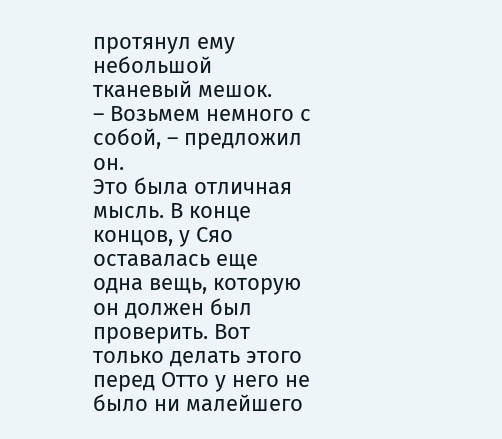протянул ему небольшой тканевый мешок.
– Возьмем немного с собой, – предложил он.
Это была отличная мысль. В конце концов, у Сяо оставалась еще одна вещь, которую он должен был проверить. Вот только делать этого перед Отто у него не было ни малейшего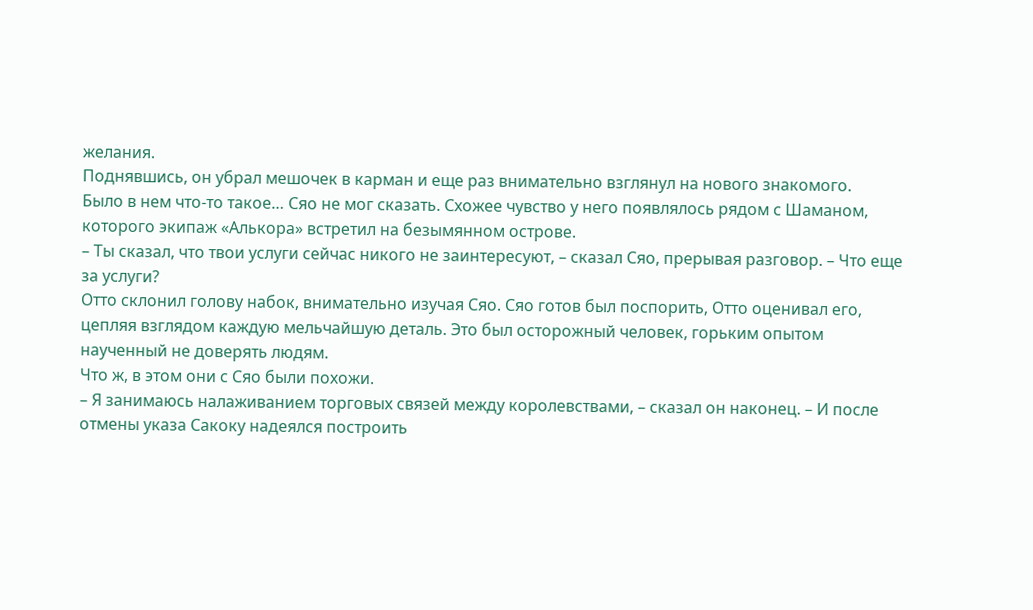желания.
Поднявшись, он убрал мешочек в карман и еще раз внимательно взглянул на нового знакомого.
Было в нем что-то такое… Сяо не мог сказать. Схожее чувство у него появлялось рядом с Шаманом, которого экипаж «Алькора» встретил на безымянном острове.
– Ты сказал, что твои услуги сейчас никого не заинтересуют, – сказал Сяо, прерывая разговор. – Что еще за услуги?
Отто склонил голову набок, внимательно изучая Сяо. Сяо готов был поспорить, Отто оценивал его, цепляя взглядом каждую мельчайшую деталь. Это был осторожный человек, горьким опытом наученный не доверять людям.
Что ж, в этом они с Сяо были похожи.
– Я занимаюсь налаживанием торговых связей между королевствами, – сказал он наконец. – И после отмены указа Сакоку надеялся построить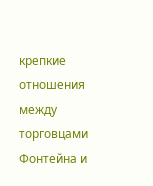крепкие отношения между торговцами Фонтейна и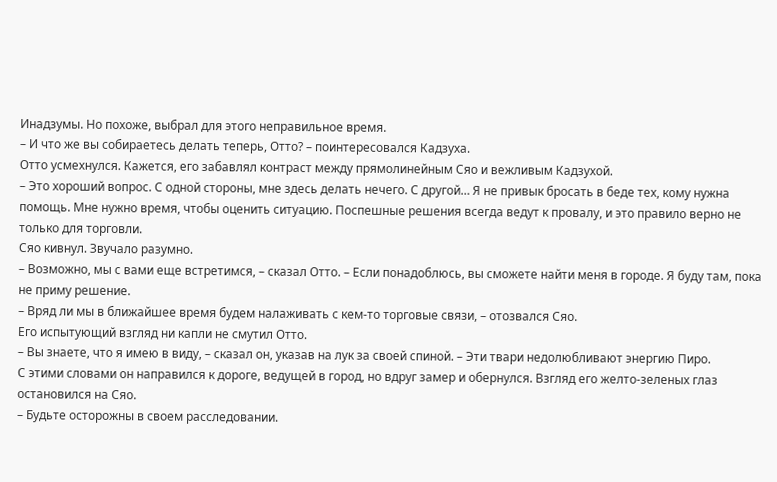Инадзумы. Но похоже, выбрал для этого неправильное время.
– И что же вы собираетесь делать теперь, Отто? – поинтересовался Кадзуха.
Отто усмехнулся. Кажется, его забавлял контраст между прямолинейным Сяо и вежливым Кадзухой.
– Это хороший вопрос. С одной стороны, мне здесь делать нечего. С другой… Я не привык бросать в беде тех, кому нужна помощь. Мне нужно время, чтобы оценить ситуацию. Поспешные решения всегда ведут к провалу, и это правило верно не только для торговли.
Сяо кивнул. Звучало разумно.
– Возможно, мы с вами еще встретимся, – сказал Отто. – Если понадоблюсь, вы сможете найти меня в городе. Я буду там, пока не приму решение.
– Вряд ли мы в ближайшее время будем налаживать с кем-то торговые связи, – отозвался Сяо.
Его испытующий взгляд ни капли не смутил Отто.
– Вы знаете, что я имею в виду, – сказал он, указав на лук за своей спиной. – Эти твари недолюбливают энергию Пиро.
С этими словами он направился к дороге, ведущей в город, но вдруг замер и обернулся. Взгляд его желто-зеленых глаз остановился на Сяо.
– Будьте осторожны в своем расследовании.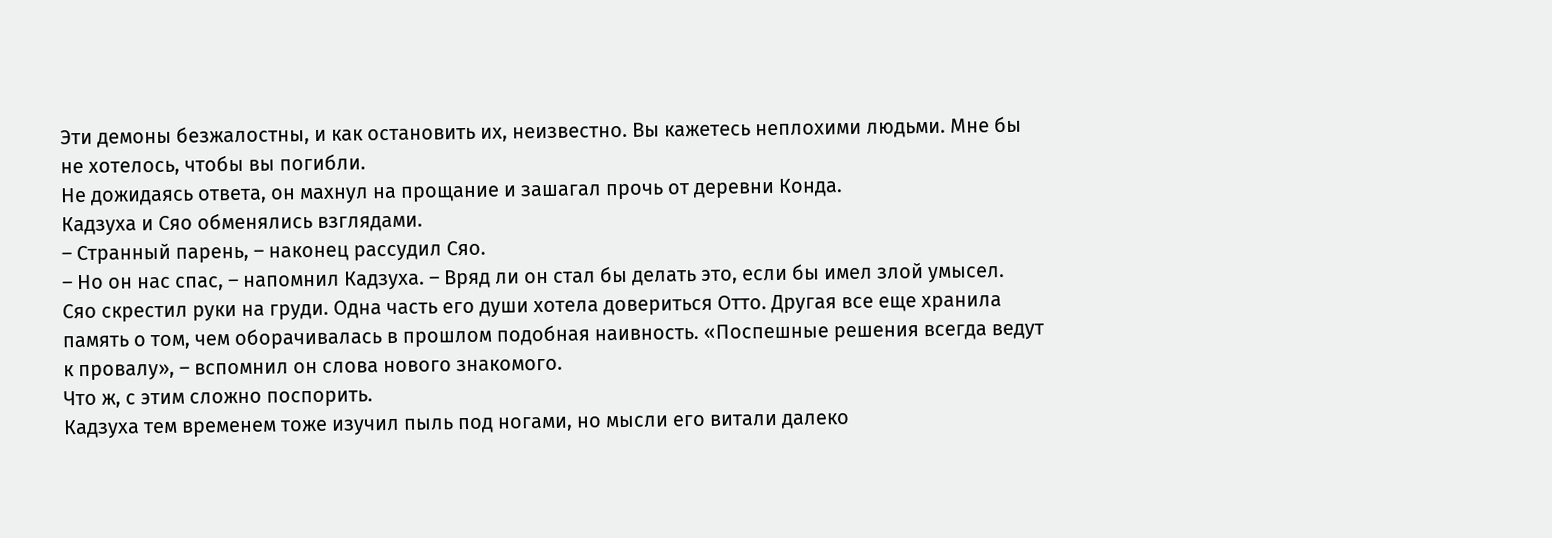Эти демоны безжалостны, и как остановить их, неизвестно. Вы кажетесь неплохими людьми. Мне бы не хотелось, чтобы вы погибли.
Не дожидаясь ответа, он махнул на прощание и зашагал прочь от деревни Конда.
Кадзуха и Сяо обменялись взглядами.
– Странный парень, – наконец рассудил Сяо.
– Но он нас спас, – напомнил Кадзуха. – Вряд ли он стал бы делать это, если бы имел злой умысел.
Сяо скрестил руки на груди. Одна часть его души хотела довериться Отто. Другая все еще хранила память о том, чем оборачивалась в прошлом подобная наивность. «Поспешные решения всегда ведут к провалу», – вспомнил он слова нового знакомого.
Что ж, с этим сложно поспорить.
Кадзуха тем временем тоже изучил пыль под ногами, но мысли его витали далеко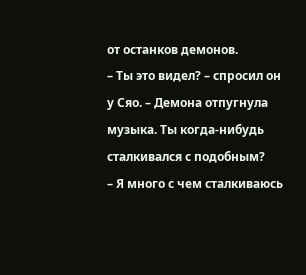от останков демонов.
– Ты это видел? – спросил он у Сяо. – Демона отпугнула музыка. Ты когда-нибудь сталкивался с подобным?
– Я много с чем сталкиваюсь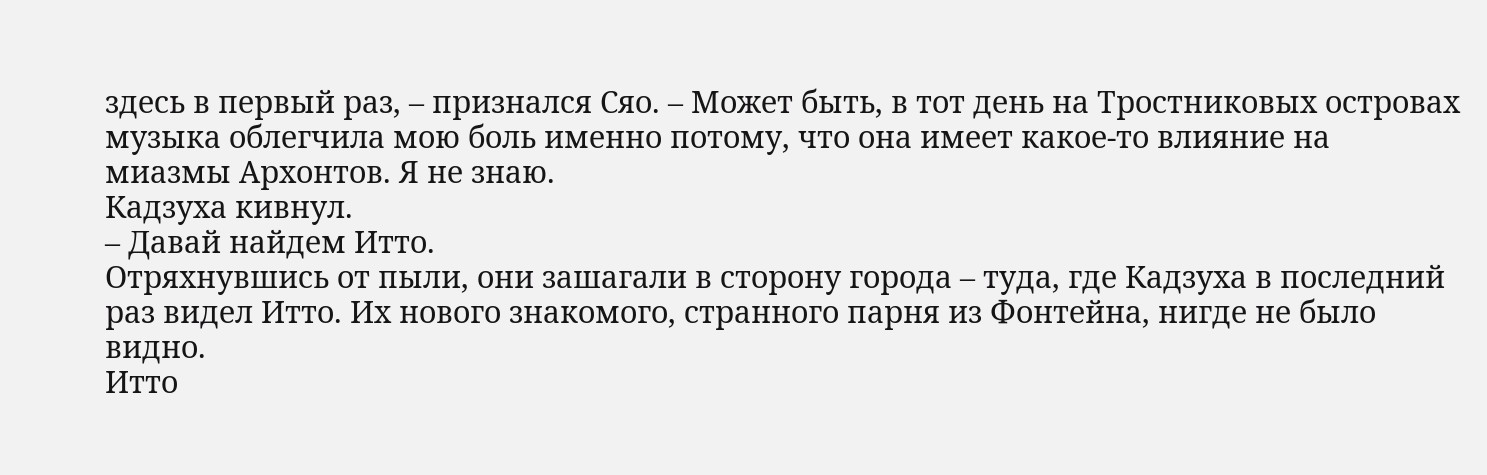здесь в первый раз, – признался Сяо. – Может быть, в тот день на Тростниковых островах музыка облегчила мою боль именно потому, что она имеет какое-то влияние на миазмы Архонтов. Я не знаю.
Кадзуха кивнул.
– Давай найдем Итто.
Отряхнувшись от пыли, они зашагали в сторону города – туда, где Кадзуха в последний раз видел Итто. Их нового знакомого, странного парня из Фонтейна, нигде не было видно.
Итто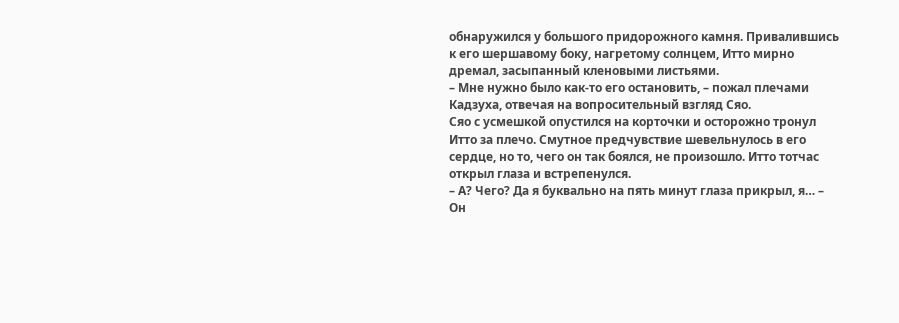обнаружился у большого придорожного камня. Привалившись к его шершавому боку, нагретому солнцем, Итто мирно дремал, засыпанный кленовыми листьями.
– Мне нужно было как-то его остановить, – пожал плечами Кадзуха, отвечая на вопросительный взгляд Сяо.
Сяо с усмешкой опустился на корточки и осторожно тронул Итто за плечо. Смутное предчувствие шевельнулось в его сердце, но то, чего он так боялся, не произошло. Итто тотчас открыл глаза и встрепенулся.
– А? Чего? Да я буквально на пять минут глаза прикрыл, я… – Он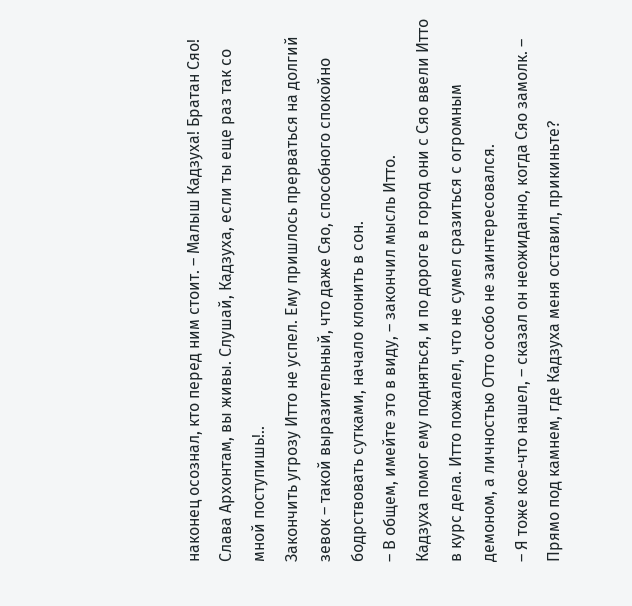наконец осознал, кто перед ним стоит. – Малыш Кадзуха! Братан Сяо! Слава Архонтам, вы живы. Слушай, Кадзуха, если ты еще раз так со мной поступишь!..
Закончить угрозу Итто не успел. Ему пришлось прерваться на долгий зевок – такой выразительный, что даже Сяо, способного спокойно бодрствовать сутками, начало клонить в сон.
– В общем, имейте это в виду, – закончил мысль Итто.
Кадзуха помог ему подняться, и по дороге в город они с Сяо ввели Итто в курс дела. Итто пожалел, что не сумел сразиться с огромным демоном, а личностью Отто особо не заинтересовался.
– Я тоже кое-что нашел, – сказал он неожиданно, когда Сяо замолк. – Прямо под камнем, где Кадзуха меня оставил, прикиньте?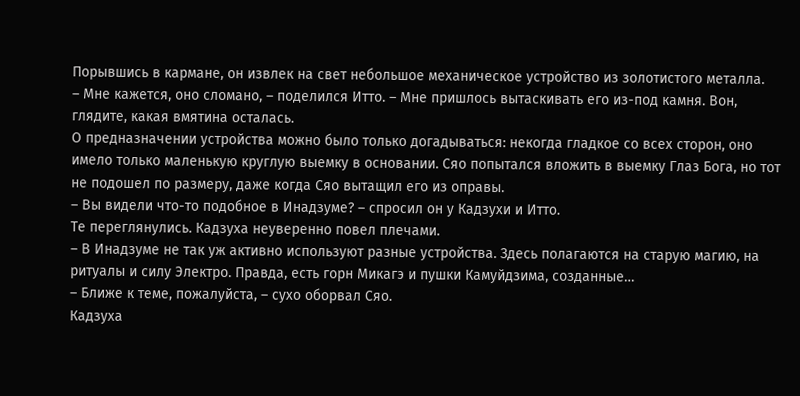Порывшись в кармане, он извлек на свет небольшое механическое устройство из золотистого металла.
– Мне кажется, оно сломано, – поделился Итто. – Мне пришлось вытаскивать его из-под камня. Вон, глядите, какая вмятина осталась.
О предназначении устройства можно было только догадываться: некогда гладкое со всех сторон, оно имело только маленькую круглую выемку в основании. Сяо попытался вложить в выемку Глаз Бога, но тот не подошел по размеру, даже когда Сяо вытащил его из оправы.
– Вы видели что-то подобное в Инадзуме? – спросил он у Кадзухи и Итто.
Те переглянулись. Кадзуха неуверенно повел плечами.
– В Инадзуме не так уж активно используют разные устройства. Здесь полагаются на старую магию, на ритуалы и силу Электро. Правда, есть горн Микагэ и пушки Камуйдзима, созданные…
– Ближе к теме, пожалуйста, – сухо оборвал Сяо.
Кадзуха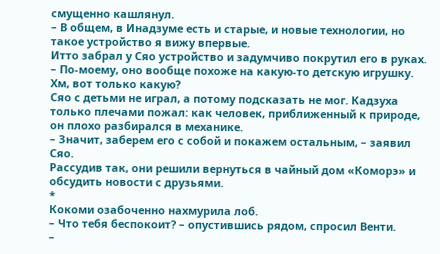смущенно кашлянул.
– В общем, в Инадзуме есть и старые, и новые технологии, но такое устройство я вижу впервые.
Итто забрал у Сяо устройство и задумчиво покрутил его в руках.
– По-моему, оно вообще похоже на какую-то детскую игрушку. Хм, вот только какую?
Сяо с детьми не играл, а потому подсказать не мог. Кадзуха только плечами пожал: как человек, приближенный к природе, он плохо разбирался в механике.
– Значит, заберем его с собой и покажем остальным, – заявил Сяо.
Рассудив так, они решили вернуться в чайный дом «Коморэ» и обсудить новости с друзьями.
*
Кокоми озабоченно нахмурила лоб.
– Что тебя беспокоит? – опустившись рядом, спросил Венти.
–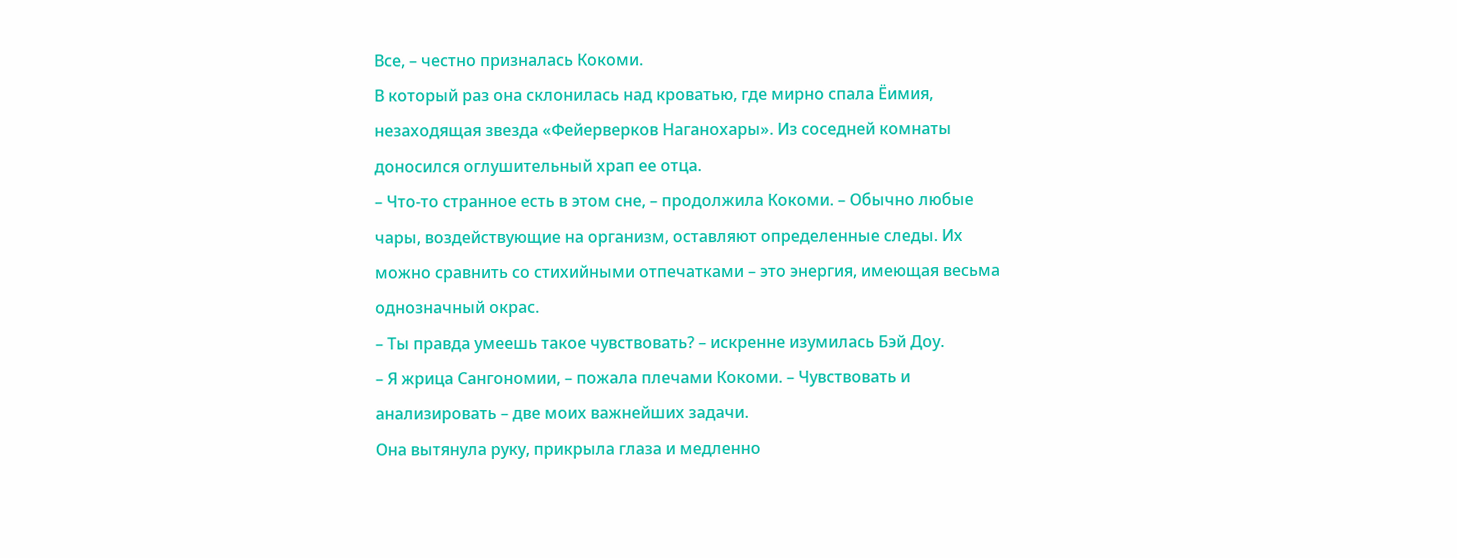Все, – честно призналась Кокоми.
В который раз она склонилась над кроватью, где мирно спала Ёимия, незаходящая звезда «Фейерверков Наганохары». Из соседней комнаты доносился оглушительный храп ее отца.
– Что-то странное есть в этом сне, – продолжила Кокоми. – Обычно любые чары, воздействующие на организм, оставляют определенные следы. Их можно сравнить со стихийными отпечатками – это энергия, имеющая весьма однозначный окрас.
– Ты правда умеешь такое чувствовать? – искренне изумилась Бэй Доу.
– Я жрица Сангономии, – пожала плечами Кокоми. – Чувствовать и анализировать – две моих важнейших задачи.
Она вытянула руку, прикрыла глаза и медленно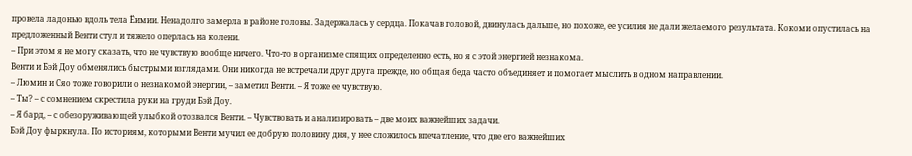провела ладонью вдоль тела Ёимии. Ненадолго замерла в районе головы. Задержалась у сердца. Покачав головой, двинулась дальше, но похоже, ее усилия не дали желаемого результата. Кокоми опустилась на предложенный Венти стул и тяжело оперлась на колени.
– При этом я не могу сказать, что не чувствую вообще ничего. Что-то в организме спящих определенно есть, но я с этой энергией незнакома.
Венти и Бэй Доу обменялись быстрыми взглядами. Они никогда не встречали друг друга прежде, но общая беда часто объединяет и помогает мыслить в одном направлении.
– Люмин и Сяо тоже говорили о незнакомой энергии, – заметил Венти. – Я тоже ее чувствую.
– Ты? – с сомнением скрестила руки на груди Бэй Доу.
– Я бард, – с обезоруживающей улыбкой отозвался Венти. – Чувствовать и анализировать – две моих важнейших задачи.
Бэй Доу фыркнула. По историям, которыми Венти мучил ее добрую половину дня, у нее сложилось впечатление, что две его важнейших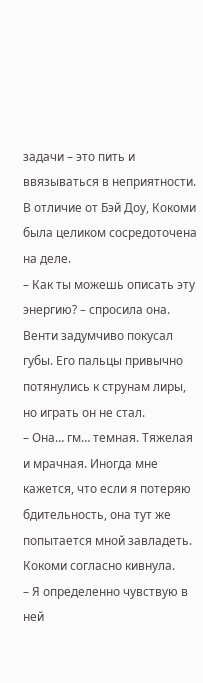задачи – это пить и ввязываться в неприятности.
В отличие от Бэй Доу, Кокоми была целиком сосредоточена на деле.
– Как ты можешь описать эту энергию? – спросила она.
Венти задумчиво покусал губы. Его пальцы привычно потянулись к струнам лиры, но играть он не стал.
– Она… гм… темная. Тяжелая и мрачная. Иногда мне кажется, что если я потеряю бдительность, она тут же попытается мной завладеть.
Кокоми согласно кивнула.
– Я определенно чувствую в ней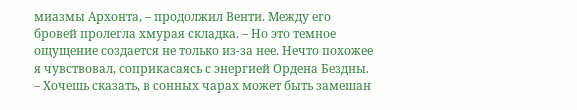миазмы Архонта, – продолжил Венти. Между его бровей пролегла хмурая складка. – Но это темное ощущение создается не только из-за нее. Нечто похожее я чувствовал, соприкасаясь с энергией Ордена Бездны.
– Хочешь сказать, в сонных чарах может быть замешан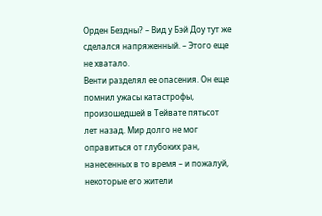Орден Бездны? – Вид у Бэй Доу тут же сделался напряженный. – Этого еще не хватало.
Венти разделял ее опасения. Он еще помнил ужасы катастрофы, произошедшей в Тейвате пятьсот лет назад. Мир долго не мог оправиться от глубоких ран, нанесенных в то время – и пожалуй, некоторые его жители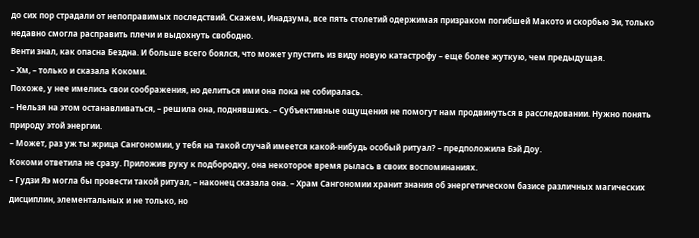до сих пор страдали от непоправимых последствий. Скажем, Инадзума, все пять столетий одержимая призраком погибшей Макото и скорбью Эи, только недавно смогла расправить плечи и выдохнуть свободно.
Венти знал, как опасна Бездна. И больше всего боялся, что может упустить из виду новую катастрофу – еще более жуткую, чем предыдущая.
– Хм, – только и сказала Кокоми.
Похоже, у нее имелись свои соображения, но делиться ими она пока не собиралась.
– Нельзя на этом останавливаться, – решила она, поднявшись. – Субъективные ощущения не помогут нам продвинуться в расследовании. Нужно понять природу этой энергии.
– Может, раз уж ты жрица Сангономии, у тебя на такой случай имеется какой-нибудь особый ритуал? – предположила Бэй Доу.
Кокоми ответила не сразу. Приложив руку к подбородку, она некоторое время рылась в своих воспоминаниях.
– Гудзи Яэ могла бы провести такой ритуал, – наконец сказала она. – Храм Сангономии хранит знания об энергетическом базисе различных магических дисциплин, элементальных и не только, но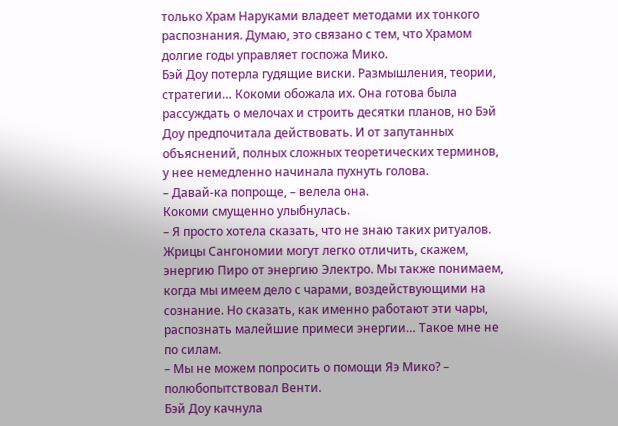только Храм Наруками владеет методами их тонкого распознания. Думаю, это связано с тем, что Храмом долгие годы управляет госпожа Мико.
Бэй Доу потерла гудящие виски. Размышления, теории, стратегии… Кокоми обожала их. Она готова была рассуждать о мелочах и строить десятки планов, но Бэй Доу предпочитала действовать. И от запутанных объяснений, полных сложных теоретических терминов, у нее немедленно начинала пухнуть голова.
– Давай-ка попроще, – велела она.
Кокоми смущенно улыбнулась.
– Я просто хотела сказать, что не знаю таких ритуалов. Жрицы Сангономии могут легко отличить, скажем, энергию Пиро от энергию Электро. Мы также понимаем, когда мы имеем дело с чарами, воздействующими на сознание. Но сказать, как именно работают эти чары, распознать малейшие примеси энергии… Такое мне не по силам.
– Мы не можем попросить о помощи Яэ Мико? – полюбопытствовал Венти.
Бэй Доу качнула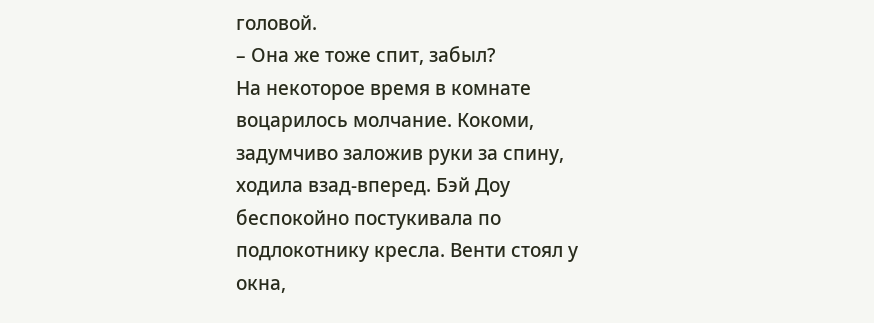головой.
– Она же тоже спит, забыл?
На некоторое время в комнате воцарилось молчание. Кокоми, задумчиво заложив руки за спину, ходила взад-вперед. Бэй Доу беспокойно постукивала по подлокотнику кресла. Венти стоял у окна,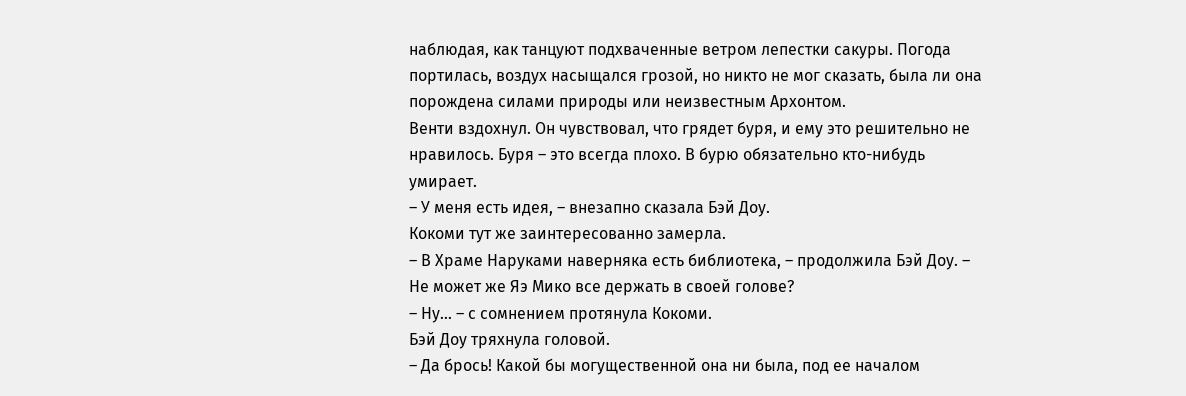наблюдая, как танцуют подхваченные ветром лепестки сакуры. Погода портилась, воздух насыщался грозой, но никто не мог сказать, была ли она порождена силами природы или неизвестным Архонтом.
Венти вздохнул. Он чувствовал, что грядет буря, и ему это решительно не нравилось. Буря – это всегда плохо. В бурю обязательно кто-нибудь умирает.
– У меня есть идея, – внезапно сказала Бэй Доу.
Кокоми тут же заинтересованно замерла.
– В Храме Наруками наверняка есть библиотека, – продолжила Бэй Доу. – Не может же Яэ Мико все держать в своей голове?
– Ну… – с сомнением протянула Кокоми.
Бэй Доу тряхнула головой.
– Да брось! Какой бы могущественной она ни была, под ее началом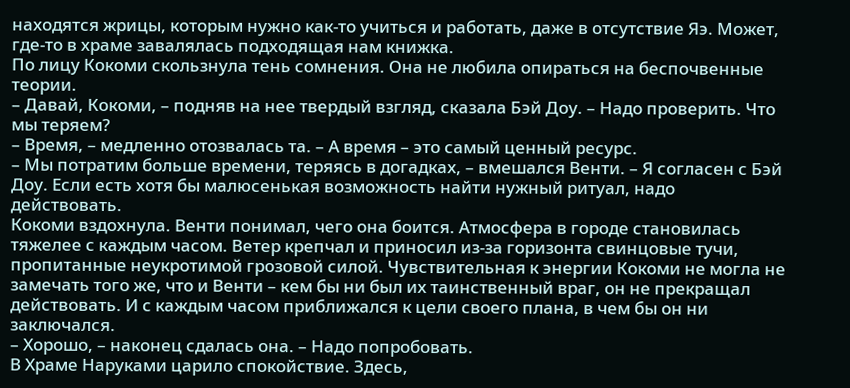находятся жрицы, которым нужно как-то учиться и работать, даже в отсутствие Яэ. Может, где-то в храме завалялась подходящая нам книжка.
По лицу Кокоми скользнула тень сомнения. Она не любила опираться на беспочвенные теории.
– Давай, Кокоми, – подняв на нее твердый взгляд, сказала Бэй Доу. – Надо проверить. Что мы теряем?
– Время, – медленно отозвалась та. – А время – это самый ценный ресурс.
– Мы потратим больше времени, теряясь в догадках, – вмешался Венти. – Я согласен с Бэй Доу. Если есть хотя бы малюсенькая возможность найти нужный ритуал, надо действовать.
Кокоми вздохнула. Венти понимал, чего она боится. Атмосфера в городе становилась тяжелее с каждым часом. Ветер крепчал и приносил из-за горизонта свинцовые тучи, пропитанные неукротимой грозовой силой. Чувствительная к энергии Кокоми не могла не замечать того же, что и Венти – кем бы ни был их таинственный враг, он не прекращал действовать. И с каждым часом приближался к цели своего плана, в чем бы он ни заключался.
– Хорошо, – наконец сдалась она. – Надо попробовать.
В Храме Наруками царило спокойствие. Здесь,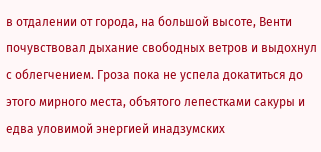в отдалении от города, на большой высоте, Венти почувствовал дыхание свободных ветров и выдохнул с облегчением. Гроза пока не успела докатиться до этого мирного места, объятого лепестками сакуры и едва уловимой энергией инадзумских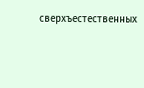сверхъестественных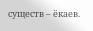существ – ёкаев.